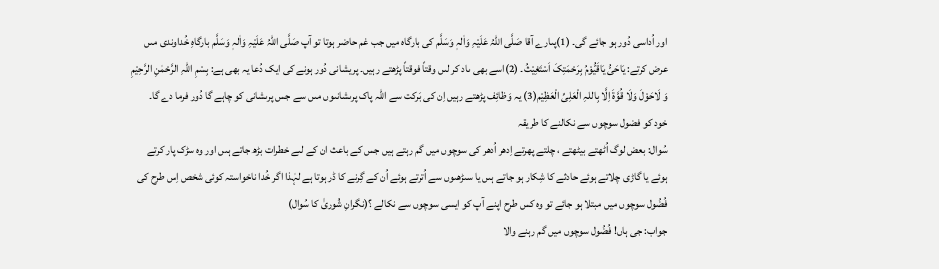اور اُداسى دُور ہو جائے گى۔ (1)پىارے آقا صَلَّی اللّٰہُ عَلَیْہِ وَاٰلہٖ وَسَلَّم کی بارگاہ میں جب غم حاضر ہوتا تو آپ صَلَّی اللّٰہُ عَلَیْہِ وَاٰلہٖ وَسَلَّم بارگاہِ خُداوندى مىں عرض کرتے: یَاحَیُّ یَاقَیُّوْمُ بِرَحْمَتِکَ اَسْتَغِیْثُ۔ (2)اسے بھی ىاد کر لىں وقتاً فوقتاً پڑھتے رہیں۔ پریشانی دُور ہونے کى ایک دُعا یہ بھی ہے: بِسْمِ اللہِ الرَّحْمٰنِ الرَّحِیْمِ وَ لَاحَوْلَ وَلَا قُوَّةَ اِلَّا بِاللہِ الْعَلِیِّ الْعَظِیْم(3) یہ وَظائِف پڑھتے رہیں اِن کی بَرکت سے اللہ پاک پرىشانىوں مىں سے جس پرىشانى کو چاہے گا دُور فرما دے گا۔
خود کو فضول سوچوں سے نکالنے کا طریقہ
سُوال: بعض لوگ اُٹھتے بیٹھتے ، چلتے پھرتے اِدھر اُدھر کی سوچوں میں گم رہتے ہیں جس کے باعث ان کے لىے خطرات بڑھ جاتے ہىں اور وہ سڑک پار کرتے ہوئے یا گاڑی چلاتے ہوئے حادثے کا شِکار ہو جاتے ہىں یا سىڑھىوں سے اُترتے ہوئے اُن کے گِرنے کا ڈر ہوتا ہے لہٰذا اگر خُدا ناخواستہ کوئی شخص اِس طرح کی فُضُول سوچوں میں مبتلا ہو جائے تو وہ کس طرح اپنے آپ کو ایسی سوچوں سے نکالے ؟(نگرانِ شُوریٰ کا سُوال)
جواب: جی ہاں! فُضُول سوچوں میں گم رہنے والا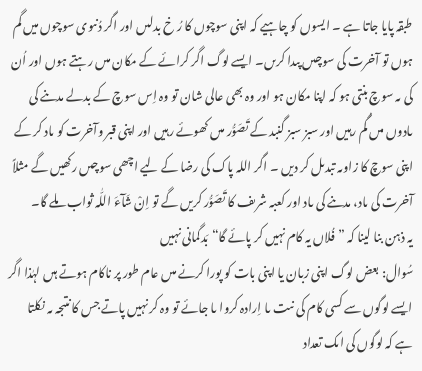طبقہ پایا جاتا ہے ۔ ایسوں کو چاہیے کہ اپنى سوچوں کا رُ خ بدلىں اور اگر دُنىوى سوچوں میں گم ہوں تو آخرت کى سوچىں پىدا کرىں۔ ایسے لوگ اگر کرائے کے مکان مىں رہتے ہوں اور اُن کی ىہ سوچ بنتى ہو کہ اپنا مکان ہو اور وہ بھى عالى شان تو وہ اِس سوچ کے بدلے مدىنے کى ىادوں مىں گُم رہیں اور سبز سبز گنبد کے تَصَوُّر مىں کھوئے رہیں اور اپنی قبر وآخرت کو ىاد کر کے اپنى سوچ کا زاوىہ تبدىل کر دیں ۔ اگر اللہ پاک کی رضا کے لیے اچھى سوچىں رکھیں گے مثلاً آخرت کى ىاد، مدىنے کى ىاد اور کعبہ شرىف کا تَصَوُّر کریں گے تو اِنْ شَآءَ اللّٰہ ثواب ملے گا۔
یہ ذہن بنا لینا کہ ”فُلاں یہ کام نہیں کر پائے گا“بَدگمانی نہیں
سُوال: بعض لوگ اپنى زبان یا اپنى بات کو پورا کرنے مىں عام طور پر ناکام ہوتے ہىں لہٰذا اگر ایسے لوگوں سے کسى کام کى نىت ىا اِرادہ کروا ىا جائے تو وہ کر نہیں پاتے جس کا نتىجہ ىہ نکلتا ہے کہ لوگوں کی اىک تعداد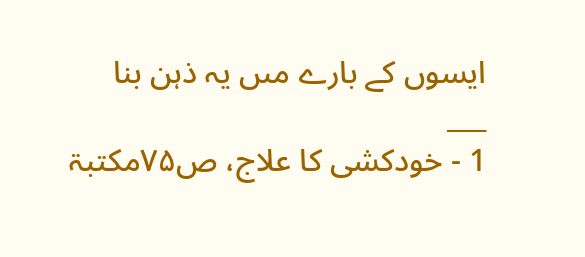ایسوں کے بارے مىں یہ ذہن بنا
___
1 - خودکشی کا علاج، ص۷۵مکتبۃ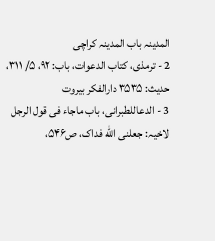المدینہ باب المدینہ کراچی
2 - ترمذی، کتاب الدعوات، باب: ۹۲، ۵/ ۳۱۱، حدیث: ۳۵۳۵ دارالفکر بیروت
3 - الدعاللطبرانی، باب ماجاء فی قول الرجل لاخیہ: جعلنی الله فداک، ص۵۴۶،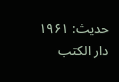حدیث: ۱۹۶۱ دار الکتب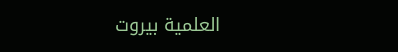العلمیة بیروت